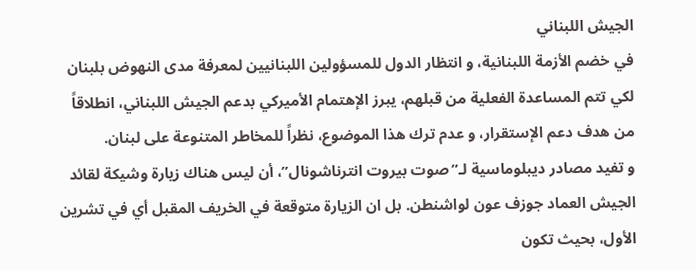الجيش اللبناني
في خضم الأزمة اللبنانية، و انتظار الدول للمسؤولين اللبنانيين لمعرفة مدى النهوض بلبنان لكي تتم المساعدة الفعلية من قبلهم، يبرز الإهتمام الأميركي بدعم الجيش اللبناني، انطلاقاً من هدف دعم الإستقرار، و عدم ترك هذا الموضوع، نظراً للمخاطر المتنوعة على لبنان.
و تفيد مصادر ديبلوماسية لـ”صوت بيروت انترناشونال”، أن ليس هناك زيارة وشيكة لقائد الجيش العماد جوزف عون لواشنطن. بل ان الزيارة متوقعة في الخريف المقبل أي في تشرين الأول، بحيث تكون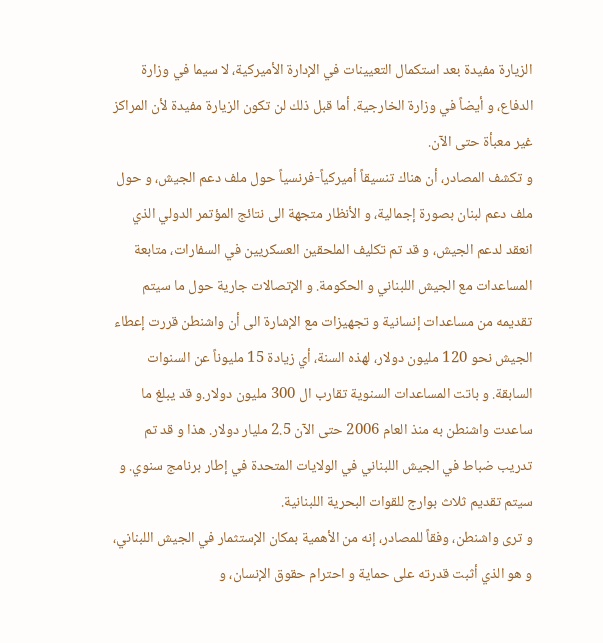الزيارة مفيدة بعد استكمال التعيينات في الإدارة الأميركية، لا سيما في وزارة الدفاع، و أيضاً في وزارة الخارجية. أما قبل ذلك لن تكون الزيارة مفيدة لأن المراكز غير معبأة حتى الآن.
و تكشف المصادر، أن هناك تنسيقاً أميركياً-فرنسياً حول ملف دعم الجيش، و حول ملف دعم لبنان بصورة إجمالية، و الأنظار متجهة الى نتائج المؤتمر الدولي الذي انعقد لدعم الجيش، و قد تم تكليف الملحقين العسكريين في السفارات، متابعة المساعدات مع الجيش اللبناني و الحكومة. و الإتصالات جارية حول ما سيتم تقديمه من مساعدات إنسانية و تجهيزات مع الإشارة الى أن واشنطن قررت إعطاء الجيش نحو 120 مليون دولار، لهذه السنة، أي زيادة 15 مليوناً عن السنوات السابقة. و باتت المساعدات السنوية تقارب ال 300 مليون دولار.و قد يبلغ ما ساعدت واشنطن به منذ العام 2006 حتى الآن 2.5 مليار دولار. هذا و قد تم تدريب ضباط في الجيش اللبناني في الولايات المتحدة في إطار برنامج سنوي. و سيتم تقديم ثلاث بوارج للقوات البحرية اللبنانية.
و ترى واشنطن، وفقاً للمصادر، إنه من الأهمية بمكان الإستثمار في الجيش اللبناني، و هو الذي أثبت قدرته على حماية و احترام حقوق الإنسان، و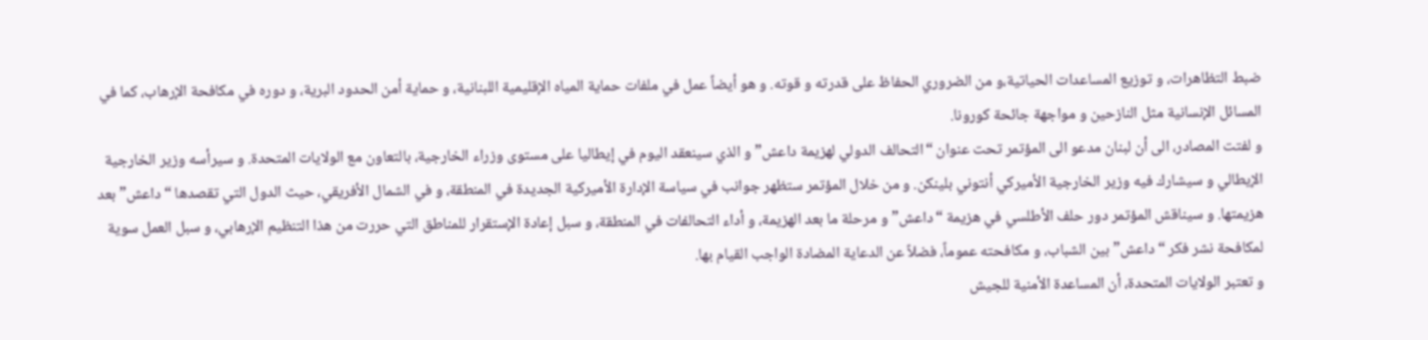ضبط التظاهرات، و توزيع المساعدات الحياتية،و من الضروري الحفاظ على قدرته و قوته. و هو أيضاً عمل في ملفات حماية المياه الإقليمية اللبنانية، و حماية أمن الحدود البرية، و دوره في مكافحة الإرهاب، كما في المسائل الإنسانية مثل النازحين و مواجهة جائحة كورونا.
و لفتت المصادر، الى أن لبنان مدعو الى المؤتمر تحت عنوان “التحالف الدولي لهزيمة داعش” و الذي سينعقد اليوم في إيطاليا على مستوى وزراء الخارجية، بالتعاون مع الولايات المتحدة. و سيرأسه وزير الخارجية الإيطالي و سيشارك فيه وزير الخارجية الأميركي أنتوني بلينكن. و من خلال المؤتمر ستظهر جوانب في سياسة الإدارة الأميركية الجديدة في المنطقة، و في الشمال الأفريقي، حيث الدول التي تقصدها “داعش” بعد هزيمتها. و سيناقش المؤتمر دور حلف الأطلسي في هزيمة “داعش” و مرحلة ما بعد الهزيمة، و أداء التحالفات في المنطقة، و سبل إعادة الإستقرار للمناطق التي حررت من هذا التنظيم الإرهابي، و سبل العمل سوية لمكافحة نشر فكر “داعش” بين الشباب، و مكافحته عموماً، فضلاً عن الدعاية المضادة الواجب القيام بها.
و تعتبر الولايات المتحدة، أن المساعدة الأمنية للجيش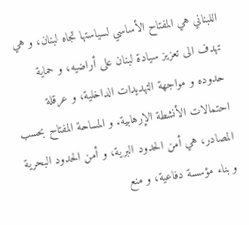اللبناني هي المفتاح الأساسي لسياستها تجاه لبنان، و هي تهدف الى تعزيز سيادة لبنان على أراضيه، و حماية حدوده و مواجهة التهديدات الداخلية، و عرقلة احتمالات الأنشطة الإرهابية. و المساحة المفتاح بحسب المصادر، هي أمن الحدود البرية، و أمن الحدود البحرية و بناء مؤسسة دفاعية، و منع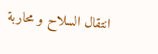انتقال السلاح و محاربة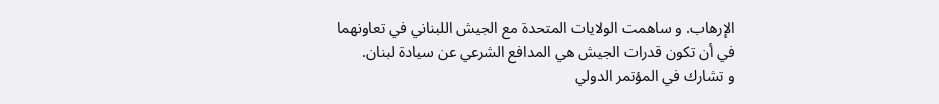الإرهاب. و ساهمت الولايات المتحدة مع الجيش اللبناني في تعاونهما في أن تكون قدرات الجيش هي المدافع الشرعي عن سيادة لبنان.
و تشارك في المؤتمر الدولي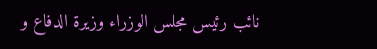نائب رئيس مجلس الوزراء وزيرة الدفاع و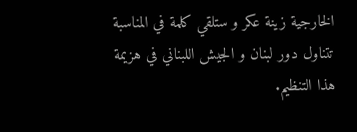الخارجية زينة عكر و ستلقي كلمة في المناسبة تتناول دور لبنان و الجيش اللبناني في هزيمة هذا التنظيم.